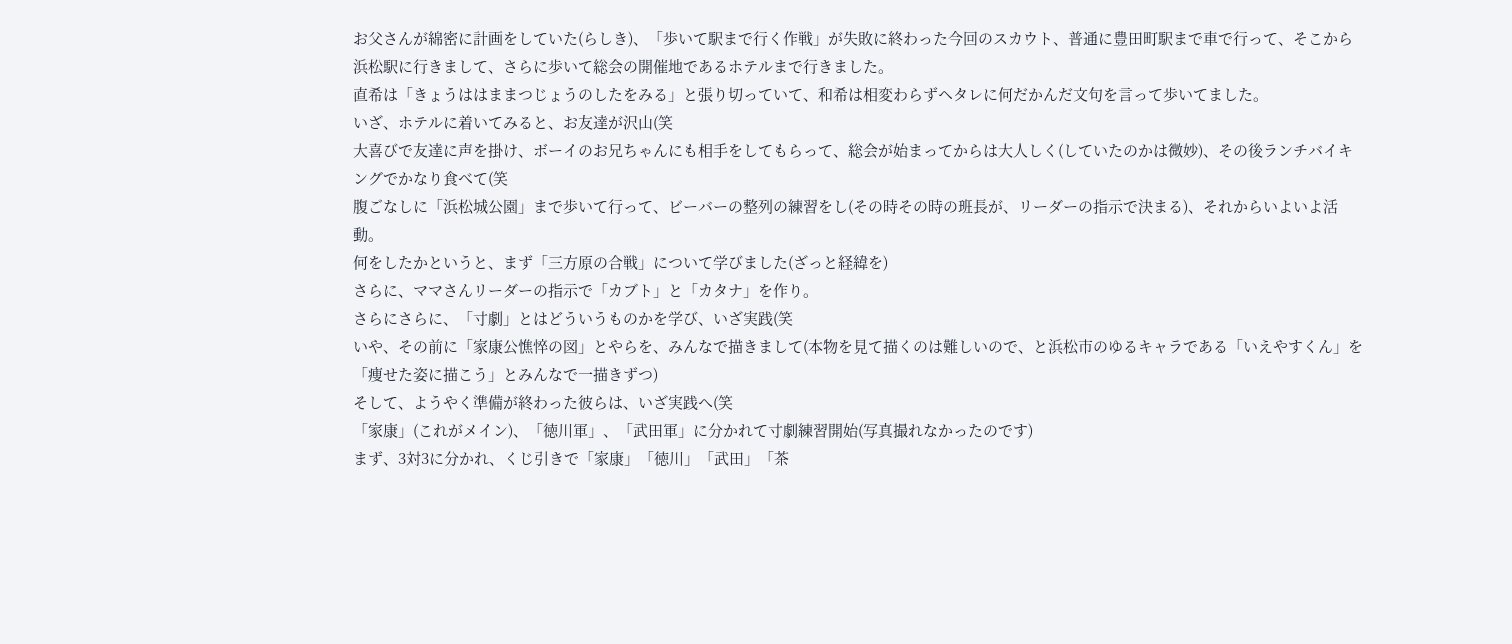お父さんが綿密に計画をしていた(らしき)、「歩いて駅まで行く作戦」が失敗に終わった今回のスカウト、普通に豊田町駅まで車で行って、そこから浜松駅に行きまして、さらに歩いて総会の開催地であるホテルまで行きました。
直希は「きょうははままつじょうのしたをみる」と張り切っていて、和希は相変わらずヘタレに何だかんだ文句を言って歩いてました。
いざ、ホテルに着いてみると、お友達が沢山(笑
大喜びで友達に声を掛け、ボーイのお兄ちゃんにも相手をしてもらって、総会が始まってからは大人しく(していたのかは微妙)、その後ランチバイキングでかなり食べて(笑
腹ごなしに「浜松城公園」まで歩いて行って、ビーバーの整列の練習をし(その時その時の班長が、リーダーの指示で決まる)、それからいよいよ活動。
何をしたかというと、まず「三方原の合戦」について学びました(ざっと経緯を)
さらに、ママさんリーダーの指示で「カブト」と「カタナ」を作り。
さらにさらに、「寸劇」とはどういうものかを学び、いざ実践(笑
いや、その前に「家康公憔悴の図」とやらを、みんなで描きまして(本物を見て描くのは難しいので、と浜松市のゆるキャラである「いえやすくん」を「痩せた姿に描こう」とみんなで一描きずつ)
そして、ようやく準備が終わった彼らは、いざ実践へ(笑
「家康」(これがメイン)、「徳川軍」、「武田軍」に分かれて寸劇練習開始(写真撮れなかったのです)
まず、3対3に分かれ、くじ引きで「家康」「徳川」「武田」「茶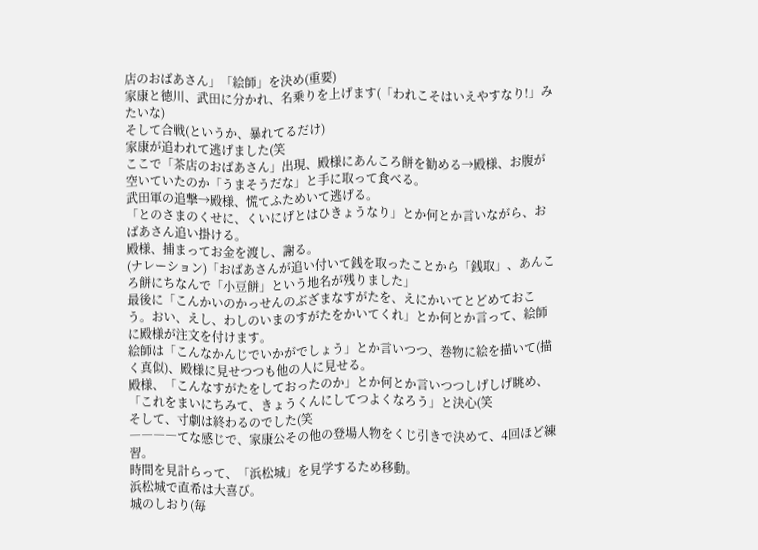店のおばあさん」「絵師」を決め(重要)
家康と徳川、武田に分かれ、名乗りを上げます(「われこそはいえやすなり!」みたいな)
そして合戦(というか、暴れてるだけ)
家康が追われて逃げました(笑
ここで「茶店のおばあさん」出現、殿様にあんころ餅を勧める→殿様、お腹が空いていたのか「うまそうだな」と手に取って食べる。
武田軍の追撃→殿様、慌てふためいて逃げる。
「とのさまのくせに、くいにげとはひきょうなり」とか何とか言いながら、おばあさん追い掛ける。
殿様、捕まってお金を渡し、謝る。
(ナレーション)「おばあさんが追い付いて銭を取ったことから「銭取」、あんころ餅にちなんで「小豆餅」という地名が残りました」
最後に「こんかいのかっせんのぶざまなすがたを、えにかいてとどめておこう。おい、えし、わしのいまのすがたをかいてくれ」とか何とか言って、絵師に殿様が注文を付けます。
絵師は「こんなかんじでいかがでしょう」とか言いつつ、巻物に絵を描いて(描く真似)、殿様に見せつつも他の人に見せる。
殿様、「こんなすがたをしておったのか」とか何とか言いつつしげしげ眺め、「これをまいにちみて、きょうくんにしてつよくなろう」と決心(笑
そして、寸劇は終わるのでした(笑
――――てな感じで、家康公その他の登場人物をくじ引きで決めて、4回ほど練習。
時間を見計らって、「浜松城」を見学するため移動。
浜松城で直希は大喜び。
城のしおり(毎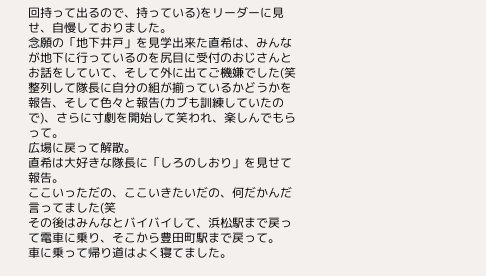回持って出るので、持っている)をリーダーに見せ、自慢しておりました。
念願の「地下井戸」を見学出来た直希は、みんなが地下に行っているのを尻目に受付のおじさんとお話をしていて、そして外に出てご機嫌でした(笑
整列して隊長に自分の組が揃っているかどうかを報告、そして色々と報告(カブも訓練していたので)、さらに寸劇を開始して笑われ、楽しんでもらって。
広場に戻って解散。
直希は大好きな隊長に「しろのしおり」を見せて報告。
ここいっただの、ここいきたいだの、何だかんだ言ってました(笑
その後はみんなとバイバイして、浜松駅まで戻って電車に乗り、そこから豊田町駅まで戻って。
車に乗って帰り道はよく寝てました。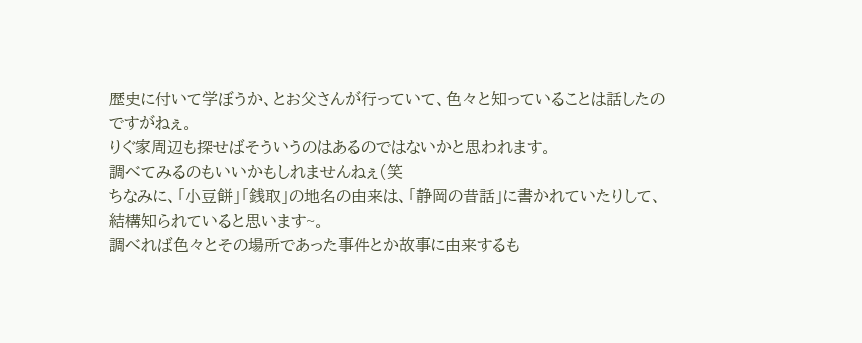歴史に付いて学ぼうか、とお父さんが行っていて、色々と知っていることは話したのですがねぇ。
りぐ家周辺も探せばそういうのはあるのではないかと思われます。
調べてみるのもいいかもしれませんねぇ(笑
ちなみに、「小豆餅」「銭取」の地名の由来は、「静岡の昔話」に書かれていたりして、結構知られていると思います~。
調べれば色々とその場所であった事件とか故事に由来するも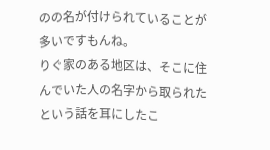のの名が付けられていることが多いですもんね。
りぐ家のある地区は、そこに住んでいた人の名字から取られたという話を耳にしたこ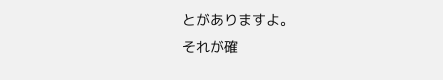とがありますよ。
それが確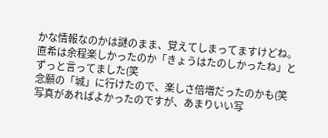かな情報なのかは謎のまま、覚えてしまってますけどね。
直希は余程楽しかったのか「きょうはたのしかったね」とずっと言ってました(笑
念願の「城」に行けたので、楽しさ倍増だったのかも(笑
写真があればよかったのですが、あまりいい写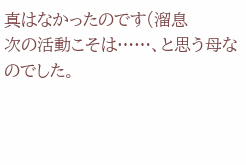真はなかったのです(溜息
次の活動こそは……、と思う母なのでした。